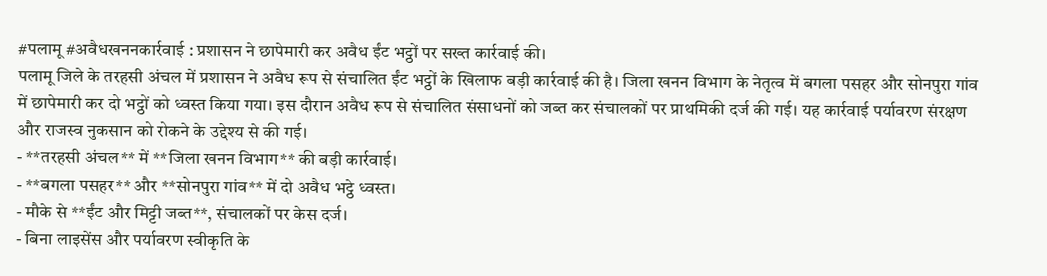#पलामू #अवैधखननकार्रवाई : प्रशासन ने छापेमारी कर अवैध ईंट भट्ठों पर सख्त कार्रवाई की।
पलामू जिले के तरहसी अंचल में प्रशासन ने अवैध रूप से संचालित ईंट भट्ठों के खिलाफ बड़ी कार्रवाई की है। जिला खनन विभाग के नेतृत्व में बगला पसहर और सोनपुरा गांव में छापेमारी कर दो भट्ठों को ध्वस्त किया गया। इस दौरान अवैध रूप से संचालित संसाधनों को जब्त कर संचालकों पर प्राथमिकी दर्ज की गई। यह कार्रवाई पर्यावरण संरक्षण और राजस्व नुकसान को रोकने के उद्देश्य से की गई।
- **तरहसी अंचल** में **जिला खनन विभाग** की बड़ी कार्रवाई।
- **बगला पसहर** और **सोनपुरा गांव** में दो अवैध भट्ठे ध्वस्त।
- मौके से **ईंट और मिट्टी जब्त**, संचालकों पर केस दर्ज।
- बिना लाइसेंस और पर्यावरण स्वीकृति के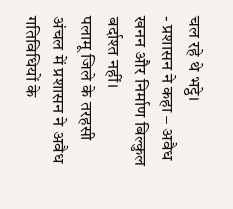चल रहे थे भट्ठे।
- प्रशासन ने कहा – अवैध खनन और निर्माण बिल्कुल बर्दाश्त नहीं।
पलामू जिले के तरहसी अंचल में प्रशासन ने अवैध गतिविधियों के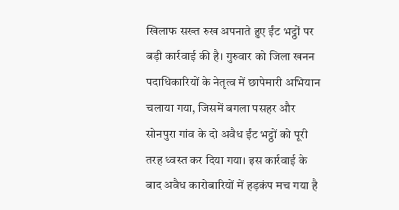खिलाफ सख्त रुख अपनाते हुए ईंट भट्ठों पर बड़ी कार्रवाई की है। गुरुवार को जिला खनन पदाधिकारियों के नेतृत्व में छापेमारी अभियान चलाया गया, जिसमें बगला पसहर और सोनपुरा गांव के दो अवैध ईंट भट्ठों को पूरी तरह ध्वस्त कर दिया गया। इस कार्रवाई के बाद अवैध कारोबारियों में हड़कंप मच गया है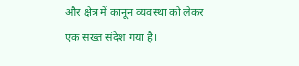और क्षेत्र में कानून व्यवस्था को लेकर एक सख्त संदेश गया है।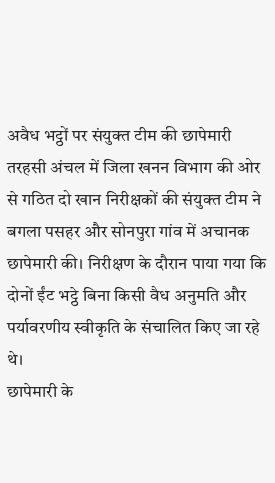अवैध भट्ठों पर संयुक्त टीम की छापेमारी
तरहसी अंचल में जिला खनन विभाग की ओर से गठित दो खान निरीक्षकों की संयुक्त टीम ने बगला पसहर और सोनपुरा गांव में अचानक छापेमारी की। निरीक्षण के दौरान पाया गया कि दोनों ईंट भट्ठे बिना किसी वैध अनुमति और पर्यावरणीय स्वीकृति के संचालित किए जा रहे थे।
छापेमारी के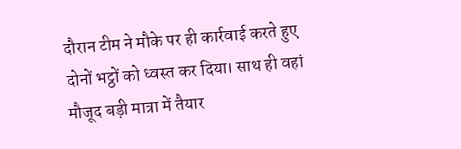दौरान टीम ने मौके पर ही कार्रवाई करते हुए दोनों भट्ठों को ध्वस्त कर दिया। साथ ही वहां मौजूद बड़ी मात्रा में तैयार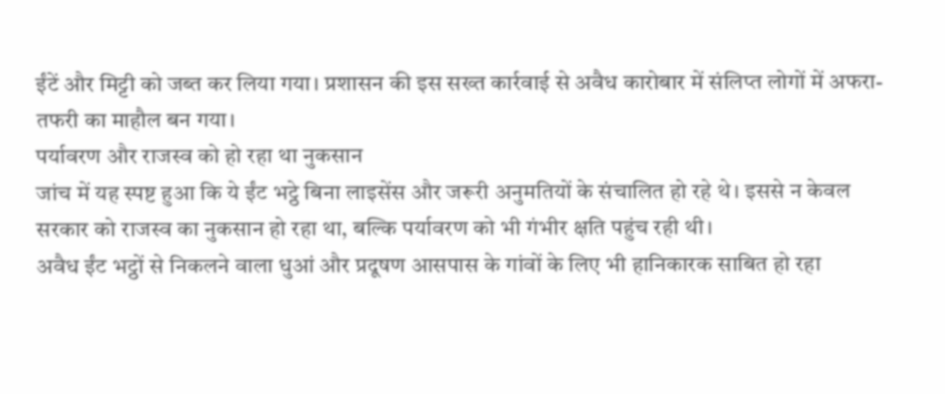ईंटें और मिट्टी को जब्त कर लिया गया। प्रशासन की इस सख्त कार्रवाई से अवैध कारोबार में संलिप्त लोगों में अफरा-तफरी का माहौल बन गया।
पर्यावरण और राजस्व को हो रहा था नुकसान
जांच में यह स्पष्ट हुआ कि ये ईंट भट्ठे बिना लाइसेंस और जरूरी अनुमतियों के संचालित हो रहे थे। इससे न केवल सरकार को राजस्व का नुकसान हो रहा था, बल्कि पर्यावरण को भी गंभीर क्षति पहुंच रही थी।
अवैध ईंट भट्ठों से निकलने वाला धुआं और प्रदूषण आसपास के गांवों के लिए भी हानिकारक साबित हो रहा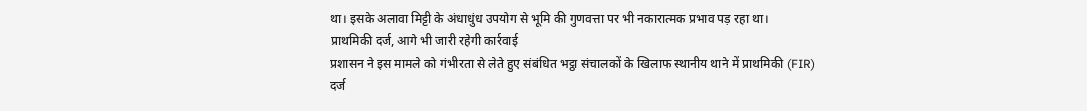था। इसके अलावा मिट्टी के अंधाधुंध उपयोग से भूमि की गुणवत्ता पर भी नकारात्मक प्रभाव पड़ रहा था।
प्राथमिकी दर्ज, आगे भी जारी रहेगी कार्रवाई
प्रशासन ने इस मामले को गंभीरता से लेते हुए संबंधित भट्ठा संचालकों के खिलाफ स्थानीय थाने में प्राथमिकी (FIR) दर्ज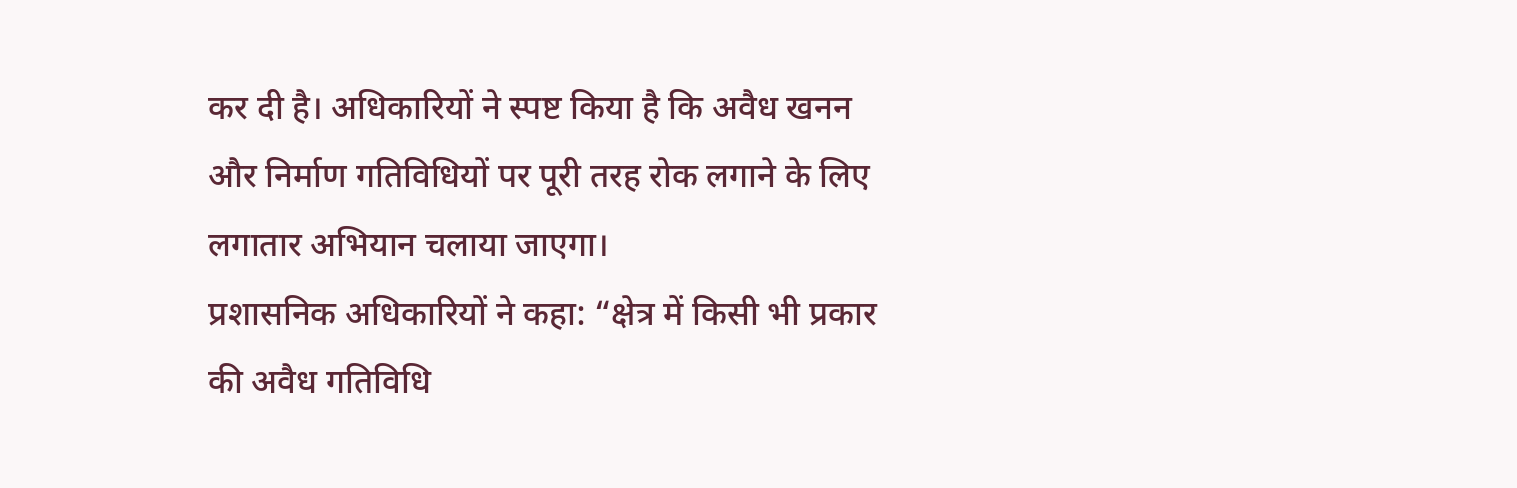कर दी है। अधिकारियों ने स्पष्ट किया है कि अवैध खनन और निर्माण गतिविधियों पर पूरी तरह रोक लगाने के लिए लगातार अभियान चलाया जाएगा।
प्रशासनिक अधिकारियों ने कहा: “क्षेत्र में किसी भी प्रकार की अवैध गतिविधि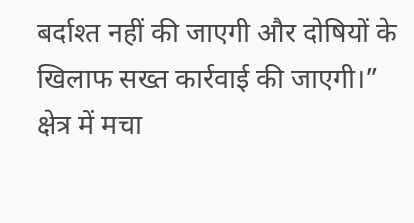बर्दाश्त नहीं की जाएगी और दोषियों के खिलाफ सख्त कार्रवाई की जाएगी।”
क्षेत्र में मचा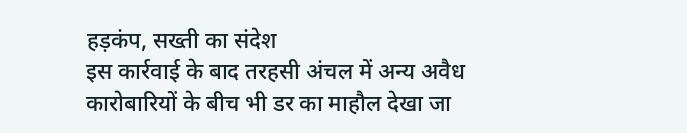हड़कंप, सख्ती का संदेश
इस कार्रवाई के बाद तरहसी अंचल में अन्य अवैध कारोबारियों के बीच भी डर का माहौल देखा जा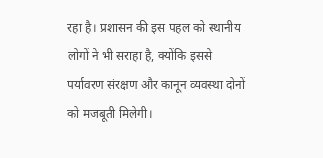रहा है। प्रशासन की इस पहल को स्थानीय लोगों ने भी सराहा है, क्योंकि इससे पर्यावरण संरक्षण और कानून व्यवस्था दोनों को मजबूती मिलेगी।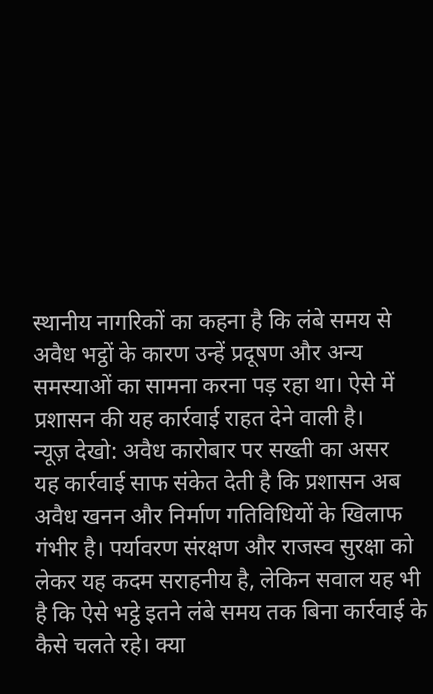स्थानीय नागरिकों का कहना है कि लंबे समय से अवैध भट्ठों के कारण उन्हें प्रदूषण और अन्य समस्याओं का सामना करना पड़ रहा था। ऐसे में प्रशासन की यह कार्रवाई राहत देने वाली है।
न्यूज़ देखो: अवैध कारोबार पर सख्ती का असर
यह कार्रवाई साफ संकेत देती है कि प्रशासन अब अवैध खनन और निर्माण गतिविधियों के खिलाफ गंभीर है। पर्यावरण संरक्षण और राजस्व सुरक्षा को लेकर यह कदम सराहनीय है, लेकिन सवाल यह भी है कि ऐसे भट्ठे इतने लंबे समय तक बिना कार्रवाई के कैसे चलते रहे। क्या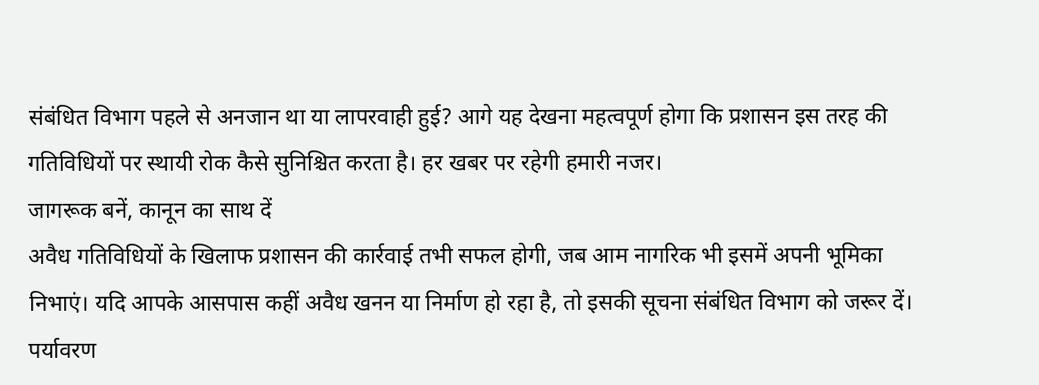संबंधित विभाग पहले से अनजान था या लापरवाही हुई? आगे यह देखना महत्वपूर्ण होगा कि प्रशासन इस तरह की गतिविधियों पर स्थायी रोक कैसे सुनिश्चित करता है। हर खबर पर रहेगी हमारी नजर।
जागरूक बनें, कानून का साथ दें
अवैध गतिविधियों के खिलाफ प्रशासन की कार्रवाई तभी सफल होगी, जब आम नागरिक भी इसमें अपनी भूमिका निभाएं। यदि आपके आसपास कहीं अवैध खनन या निर्माण हो रहा है, तो इसकी सूचना संबंधित विभाग को जरूर दें।
पर्यावरण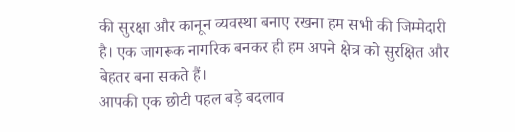की सुरक्षा और कानून व्यवस्था बनाए रखना हम सभी की जिम्मेदारी है। एक जागरूक नागरिक बनकर ही हम अपने क्षेत्र को सुरक्षित और बेहतर बना सकते हैं।
आपकी एक छोटी पहल बड़े बदलाव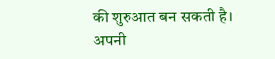की शुरुआत बन सकती है। अपनी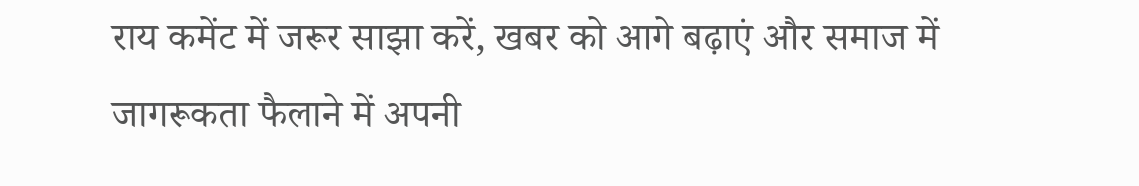राय कमेंट में जरूर साझा करें, खबर को आगे बढ़ाएं और समाज में जागरूकता फैलाने में अपनी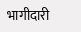भागीदारी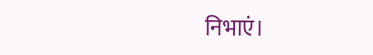निभाएं।